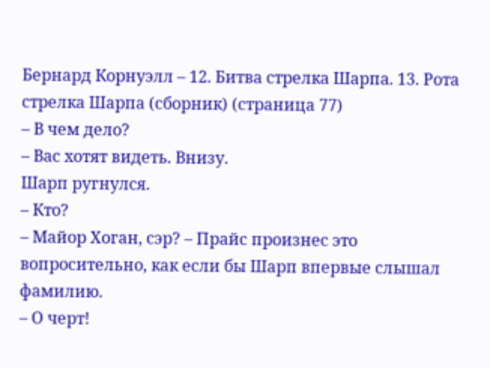Бернард Корнуэлл – 12. Битва стрелка Шарпа. 13. Рота стрелка Шарпа (сборник) (страница 77)
– В чем дело?
– Вас хотят видеть. Внизу.
Шарп ругнулся.
– Кто?
– Майор Хоган, сэр? – Прайс произнес это вопросительно, как если бы Шарп впервые слышал фамилию.
– О черт!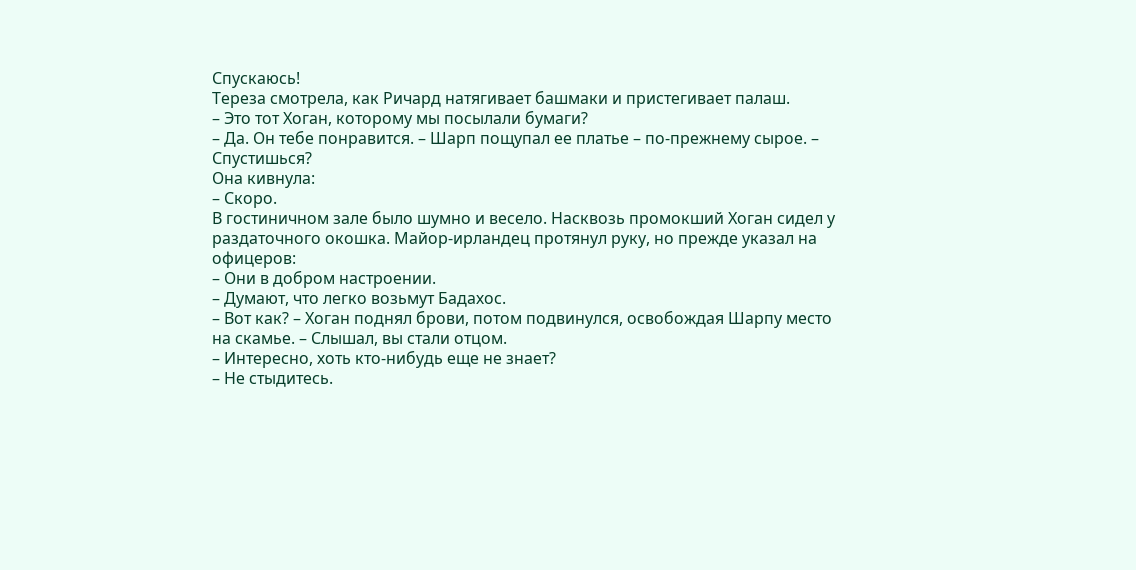Спускаюсь!
Тереза смотрела, как Ричард натягивает башмаки и пристегивает палаш.
– Это тот Хоган, которому мы посылали бумаги?
– Да. Он тебе понравится. – Шарп пощупал ее платье – по-прежнему сырое. – Спустишься?
Она кивнула:
– Скоро.
В гостиничном зале было шумно и весело. Насквозь промокший Хоган сидел у раздаточного окошка. Майор-ирландец протянул руку, но прежде указал на офицеров:
– Они в добром настроении.
– Думают, что легко возьмут Бадахос.
– Вот как? – Хоган поднял брови, потом подвинулся, освобождая Шарпу место на скамье. – Слышал, вы стали отцом.
– Интересно, хоть кто-нибудь еще не знает?
– Не стыдитесь.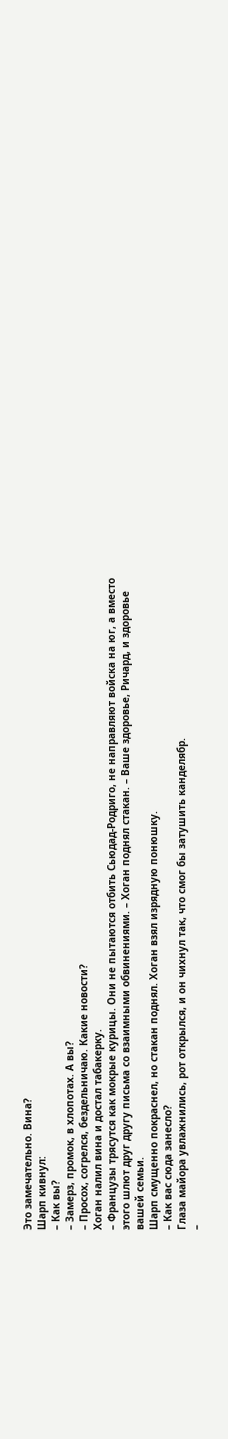Это замечательно. Вина?
Шарп кивнул:
– Как вы?
– Замерз, промок, в хлопотах. А вы?
– Просох, согрелся, бездельничаю. Какие новости?
Хоган налил вина и достал табакерку.
– Французы трясутся как мокрые курицы. Они не пытаются отбить Сьюдад-Родриго, не направляют войска на юг, а вместо этого шлют друг другу письма со взаимными обвинениями. – Хоган поднял стакан. – Ваше здоровье, Ричард, и здоровье вашей семьи.
Шарп смущенно покраснел, но стакан поднял. Хоган взял изрядную понюшку.
– Как вас сюда занесло?
Глаза майора увлажнились, рот открылся, и он чихнул так, что смог бы затушить канделябр.
–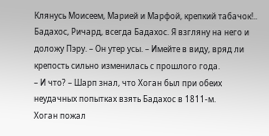Клянусь Моисеем, Марией и Марфой, крепкий табачок!.. Бадахос, Ричард, всегда Бадахос. Я взгляну на него и доложу Пэру. – Он утер усы. – Имейте в виду, вряд ли крепость сильно изменилась с прошлого года.
– И что? – Шарп знал, что Хоган был при обеих неудачных попытках взять Бадахос в 1811-м.
Хоган пожал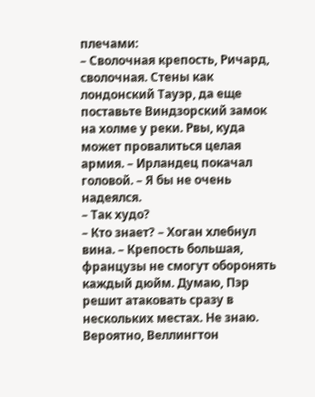плечами:
– Сволочная крепость, Ричард, сволочная. Стены как лондонский Тауэр, да еще поставьте Виндзорский замок на холме у реки. Рвы, куда может провалиться целая армия. – Ирландец покачал головой. – Я бы не очень надеялся.
– Так худо?
– Кто знает? – Хоган хлебнул вина. – Крепость большая, французы не смогут оборонять каждый дюйм. Думаю, Пэр решит атаковать сразу в нескольких местах. Не знаю.
Вероятно, Веллингтон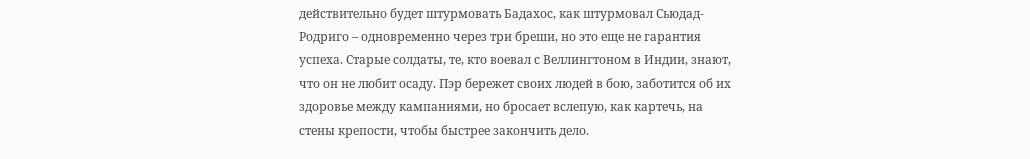действительно будет штурмовать Бадахос, как штурмовал Сьюдад-Родриго – одновременно через три бреши, но это еще не гарантия успеха. Старые солдаты, те, кто воевал с Веллингтоном в Индии, знают, что он не любит осаду. Пэр бережет своих людей в бою, заботится об их здоровье между кампаниями, но бросает вслепую, как картечь, на стены крепости, чтобы быстрее закончить дело.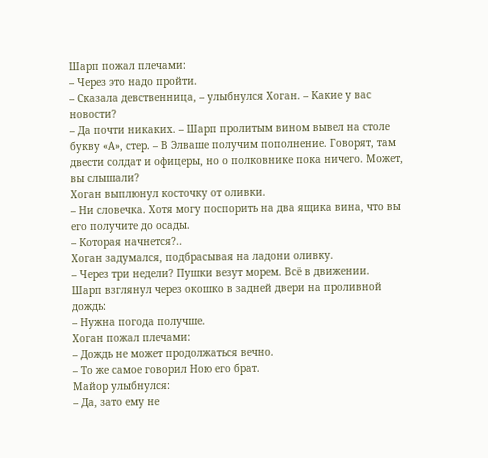Шарп пожал плечами:
– Через это надо пройти.
– Сказала девственница, – улыбнулся Хоган. – Какие у вас новости?
– Да почти никаких. – Шарп пролитым вином вывел на столе букву «А», стер. – В Элваше получим пополнение. Говорят, там двести солдат и офицеры, но о полковнике пока ничего. Может, вы слышали?
Хоган выплюнул косточку от оливки.
– Ни словечка. Хотя могу поспорить на два ящика вина, что вы его получите до осады.
– Которая начнется?..
Хоган задумался, подбрасывая на ладони оливку.
– Через три недели? Пушки везут морем. Всё в движении.
Шарп взглянул через окошко в задней двери на проливной дождь:
– Нужна погода получше.
Хоган пожал плечами:
– Дождь не может продолжаться вечно.
– То же самое говорил Ною его брат.
Майор улыбнулся:
– Да, зато ему не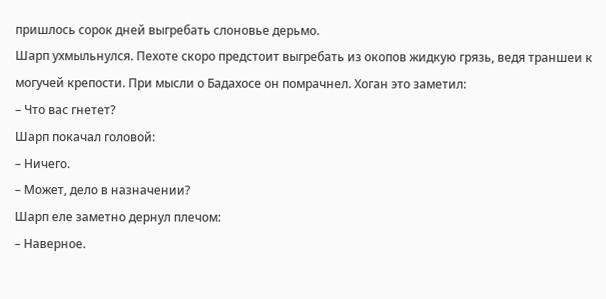пришлось сорок дней выгребать слоновье дерьмо.
Шарп ухмыльнулся. Пехоте скоро предстоит выгребать из окопов жидкую грязь, ведя траншеи к могучей крепости. При мысли о Бадахосе он помрачнел. Хоган это заметил:
– Что вас гнетет?
Шарп покачал головой:
– Ничего.
– Может, дело в назначении?
Шарп еле заметно дернул плечом:
– Наверное.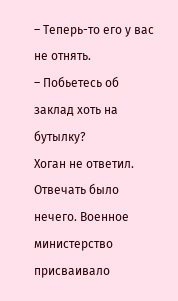– Теперь-то его у вас не отнять.
– Побьетесь об заклад хоть на бутылку?
Хоган не ответил. Отвечать было нечего. Военное министерство присваивало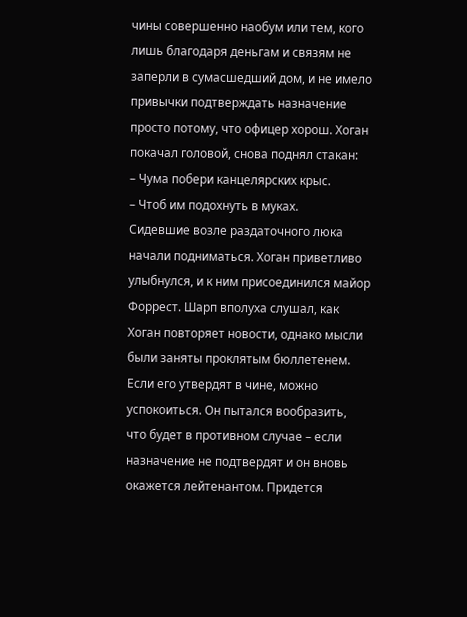чины совершенно наобум или тем, кого лишь благодаря деньгам и связям не заперли в сумасшедший дом, и не имело привычки подтверждать назначение просто потому, что офицер хорош. Хоган покачал головой, снова поднял стакан:
– Чума побери канцелярских крыс.
– Чтоб им подохнуть в муках.
Сидевшие возле раздаточного люка начали подниматься. Хоган приветливо улыбнулся, и к ним присоединился майор Форрест. Шарп вполуха слушал, как Хоган повторяет новости, однако мысли были заняты проклятым бюллетенем. Если его утвердят в чине, можно успокоиться. Он пытался вообразить, что будет в противном случае – если назначение не подтвердят и он вновь окажется лейтенантом. Придется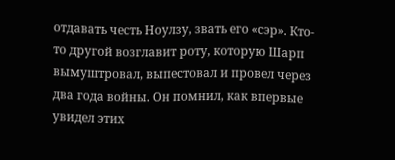отдавать честь Ноулзу, звать его «сэр». Кто-то другой возглавит роту, которую Шарп вымуштровал, выпестовал и провел через два года войны. Он помнил, как впервые увидел этих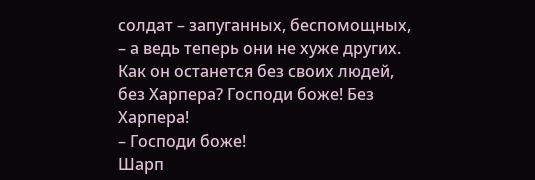солдат – запуганных, беспомощных, – а ведь теперь они не хуже других. Как он останется без своих людей, без Харпера? Господи боже! Без Харпера!
– Господи боже!
Шарп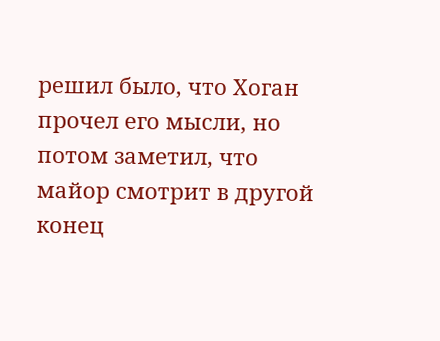решил было, что Хоган прочел его мысли, но потом заметил, что майор смотрит в другой конец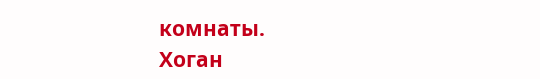комнаты.
Хоган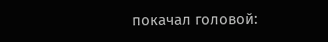покачал головой: